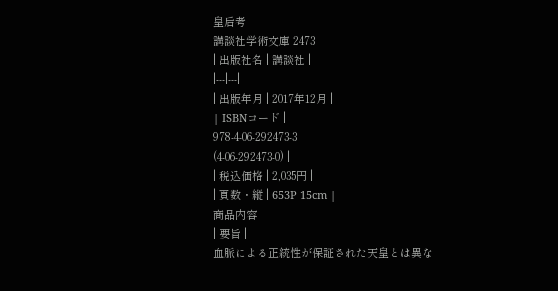皇后考
講談社学術文庫 2473
| 出版社名 | 講談社 |
|---|---|
| 出版年月 | 2017年12月 |
| ISBNコード |
978-4-06-292473-3
(4-06-292473-0) |
| 税込価格 | 2,035円 |
| 頁数・縦 | 653P 15cm |
商品内容
| 要旨 |
血脈による正統性が保証された天皇とは異な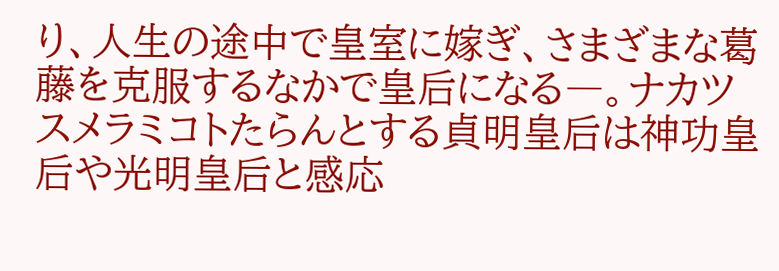り、人生の途中で皇室に嫁ぎ、さまざまな葛藤を克服するなかで皇后になる―。ナカツスメラミコトたらんとする貞明皇后は神功皇后や光明皇后と感応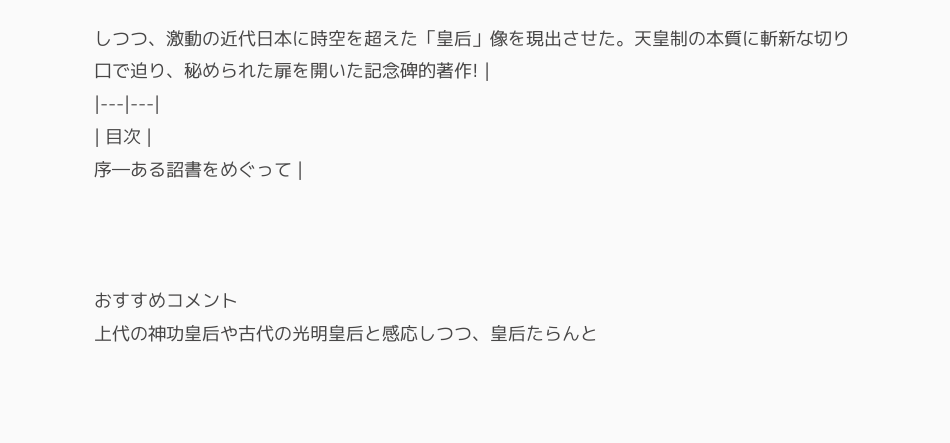しつつ、激動の近代日本に時空を超えた「皇后」像を現出させた。天皇制の本質に斬新な切り口で迫り、秘められた扉を開いた記念碑的著作! |
|---|---|
| 目次 |
序―ある詔書をめぐって |



おすすめコメント
上代の神功皇后や古代の光明皇后と感応しつつ、皇后たらんと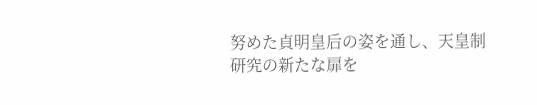努めた貞明皇后の姿を通し、天皇制研究の新たな扉を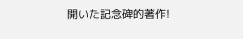開いた記念碑的著作!